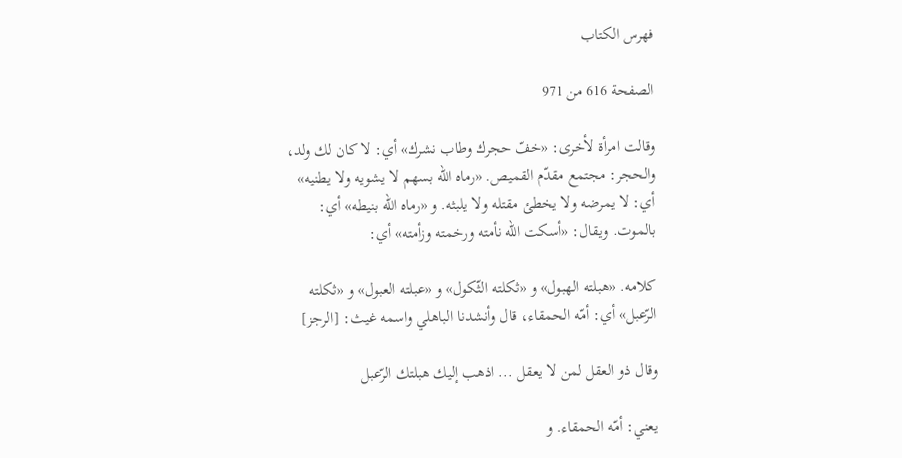فهرس الكتاب

الصفحة 616 من 971

وقالت امرأة لأخرى: «خفّ حجرك وطاب نشرك» أي: لا كان لك ولد، والحجر: مجتمع مقدّم القميص. «رماه الله بسهم لا يشويه ولا يطنيه» أي: لا يمرضه ولا يخطئ مقتله ولا يلبثه. و «رماه الله بنيطه» أي: بالموت. ويقال: «أسكت الله نأمته ورخمته وزأمته» أي:

كلامه. «هبلته الهبول» و «ثكلته الثّكول» و «عبلته العبول» و «ثكلته الرّعبل» أي: أمّه الحمقاء، قال وأنشدنا الباهلي واسمه غيث: [الرجز]

وقال ذو العقل لمن لا يعقل ... اذهب إليك هبلتك الرّعبل

يعني: أمّه الحمقاء. و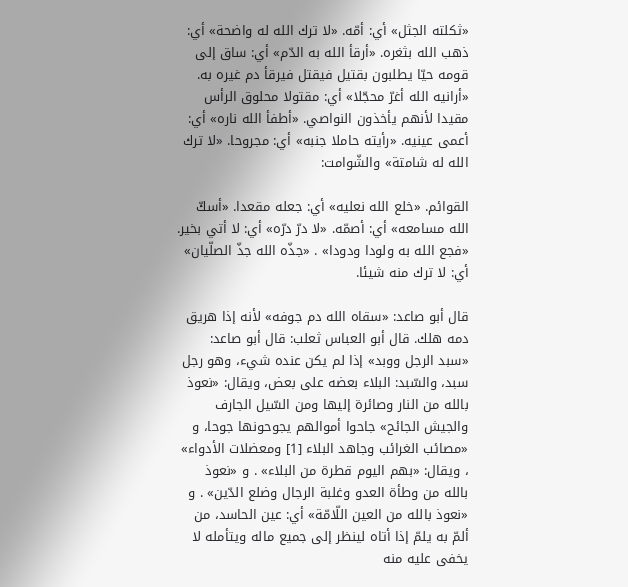«ثكلته الجثل» أي: أمّه. «لا ترك الله له واضحة» أي: ذهب الله بثغره. «أرقأ الله به الدّم» أي: ساق إلى قومه حيّا يطلبون بقتيل فيقتل فيرقأ دم غيره به. «أرانيه الله أغرّ محجّلا» أي: مقتولا محلوق الرأس مقيدا لأنهم يأخذون النواصي. «أطفأ الله ناره» أي: أعمى عينيه. «رأيته حاملا جنبه» أي: مجروحا. «لا ترك الله له شامتة» والشّوامت:

القوائم. «خلع الله نعليه» أي: جعله مقعدا. «أسكّ الله مسامعه» أي: أصمّه. «لا درّ درّه» أي: لا أتي بخير. «فجع الله به ولودا ودودا» . «جذّه الله جذّ الصلّيان» أي: لا ترك منه شيئا.

قال أبو صاعد: «سقاه الله دم جوفه» لأنه إذا هريق دمه هلك. قال أبو العباس ثعلب: قال أبو صاعد: «سبد الرجل ووبد» إذا لم يكن عنده شيء، وهو رجل سبد، والسّبد: البلاء بعضه على بعض، ويقال: «نعوذ بالله من النار وصائرة إليها ومن السّيل الجارف والجيش الجائح» جاحوا أموالهم يجوحونها جوحا، و «مصائب الغرائب وجاهد البلاء [1] ومعضلات الأدواء» ، ويقال: «بهم اليوم قطرة من البلاء» . و «نعوذ بالله من وطأة العدو وغلبة الرجال وضلع الدّين» . و «نعوذ بالله من العين اللّامّة» أي: عين الحاسد، من ألمّ به يلمّ إذا أتاه لينظر إلى جميع ماله ويتأمله لا يخفى عليه منه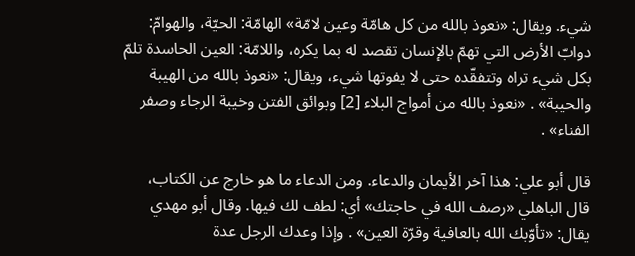شيء. ويقال: «نعوذ بالله من كل هامّة وعين لامّة» الهامّة: الحيّة، والهوامّ: دوابّ الأرض التي تهمّ بالإنسان تقصد له بما يكره، واللامّة: العين الحاسدة تلمّ بكل شيء تراه وتتفقّده حتى لا يفوتها شيء، ويقال: «نعوذ بالله من الهيبة والحيبة» . «نعوذ بالله من أمواج البلاء [2] وبوائق الفتن وخيبة الرجاء وصفر الفناء» .

قال أبو علي: هذا آخر الأيمان والدعاء. ومن الدعاء ما هو خارج عن الكتاب، قال الباهلي «رصف الله في حاجتك» أي: لطف لك فيها. وقال أبو مهدي يقال: «تأوّبك الله بالعافية وقرّة العين» . وإذا وعدك الرجل عدة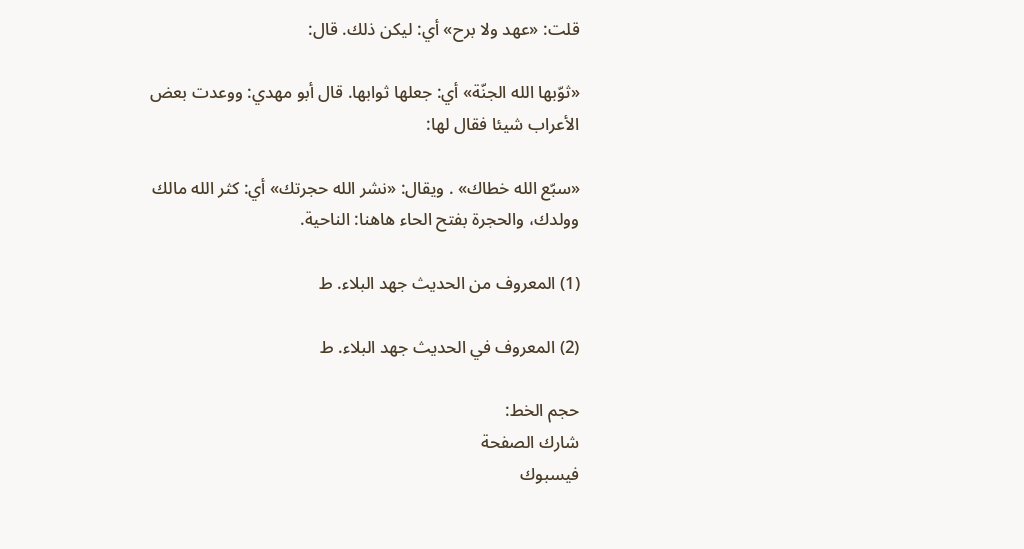قلت: «عهد ولا برح» أي: ليكن ذلك. قال:

«ثوّبها الله الجنّة» أي: جعلها ثوابها. قال أبو مهدي: ووعدت بعض الأعراب شيئا فقال لها:

«سبّع الله خطاك» . ويقال: «نشر الله حجرتك» أي: كثر الله مالك وولدك، والحجرة بفتح الحاء هاهنا: الناحية.

(1) المعروف من الحديث جهد البلاء. ط

(2) المعروف في الحديث جهد البلاء. ط

حجم الخط:
شارك الصفحة
فيسبوك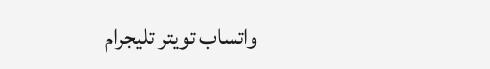واتساب تويتر تليجرام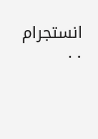انستجرام
. .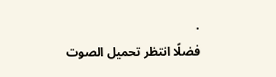.
فضلًا انتظر تحميل الصوت